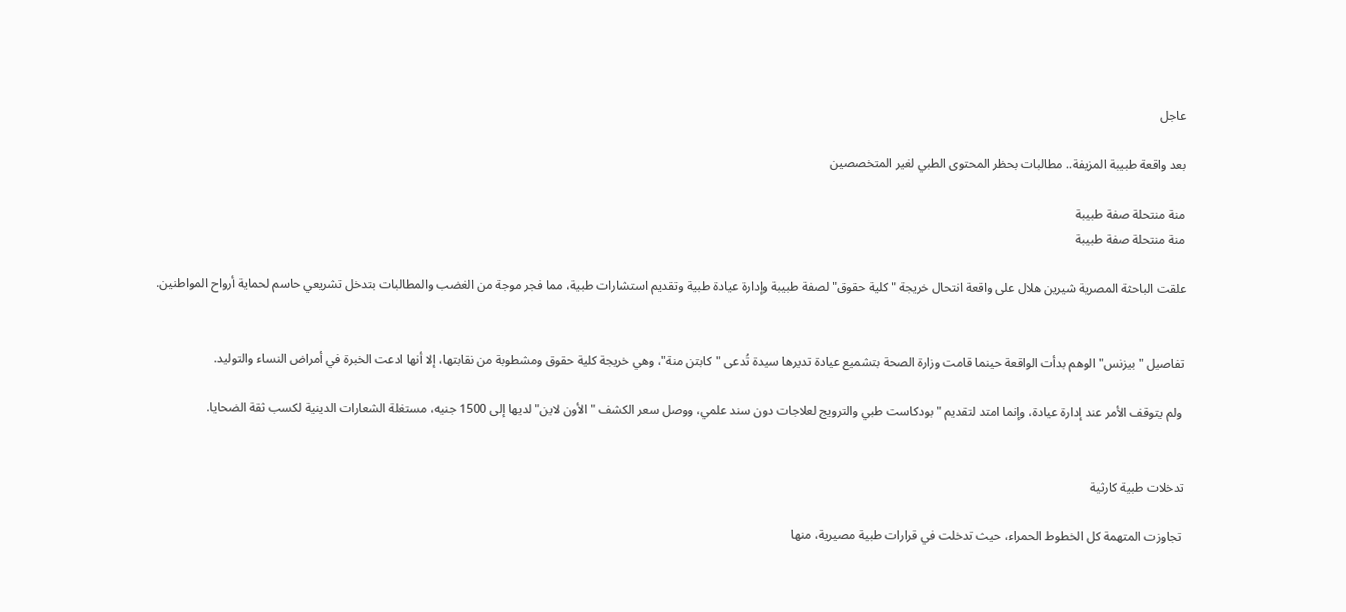عاجل

بعد واقعة طبيبة المزيفة.. مطالبات بحظر المحتوى الطبي لغير المتخصصين

منة منتحلة صفة طبيبة
منة منتحلة صفة طبيبة

علقت الباحثة المصرية شيرين هلال على واقعة انتحال خريجة "كلية حقوق" لصفة طبيبة وإدارة عيادة طبية وتقديم استشارات طبية، مما فجر موجة من الغضب والمطالبات بتدخل تشريعي حاسم لحماية أرواح المواطنين.


تفاصيل "بيزنس" الوهم بدأت الواقعة حينما قامت وزارة الصحة بتشميع عيادة تديرها سيدة تُدعى "كابتن منة"، وهي خريجة كلية حقوق ومشطوبة من نقابتها، إلا أنها ادعت الخبرة في أمراض النساء والتوليد.

 ولم يتوقف الأمر عند إدارة عيادة، وإنما امتد لتقديم "بودكاست طبي والترويج لعلاجات دون سند علمي، ووصل سعر الكشف "الأون لاين" لديها إلى 1500 جنيه، مستغلة الشعارات الدينية لكسب ثقة الضحايا.


تدخلات طبية كارثية

 تجاوزت المتهمة كل الخطوط الحمراء، حيث تدخلت في قرارات طبية مصيرية، منها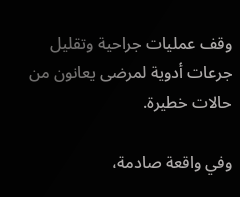وقف عمليات جراحية وتقليل جرعات أدوية لمرضى يعانون من حالات خطيرة.

وفي واقعة صادمة،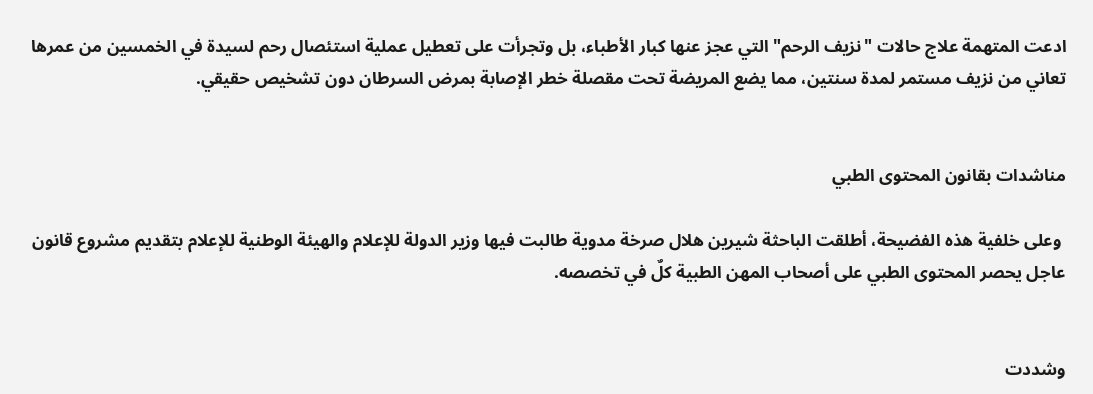ادعت المتهمة علاج حالات "نزيف الرحم" التي عجز عنها كبار الأطباء، بل وتجرأت على تعطيل عملية استئصال رحم لسيدة في الخمسين من عمرها تعاني من نزيف مستمر لمدة سنتين، مما يضع المريضة تحت مقصلة خطر الإصابة بمرض السرطان دون تشخيص حقيقي.


مناشدات بقانون المحتوى الطبي

 وعلى خلفية هذه الفضيحة، أطلقت الباحثة شيرين هلال صرخة مدوية طالبت فيها وزير الدولة للإعلام والهيئة الوطنية للإعلام بتقديم مشروع قانون عاجل يحصر المحتوى الطبي على أصحاب المهن الطبية كلٌ في تخصصه.


وشددت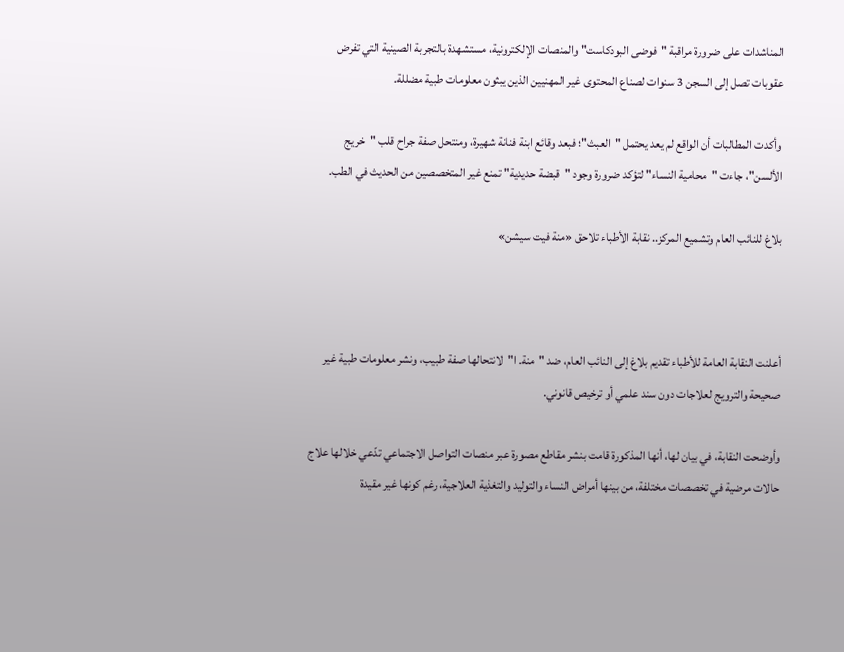المناشدات على ضرورة مراقبة "فوضى البودكاست" والمنصات الإلكترونية، مستشهدة بالتجربة الصينية التي تفرض عقوبات تصل إلى السجن 3 سنوات لصناع المحتوى غير المهنيين الذين يبثون معلومات طبية مضللة.

 وأكدت المطالبات أن الواقع لم يعد يحتمل "العبث"؛ فبعد وقائع ابنة فنانة شهيرة، ومنتحل صفة جراح قلب "خريج الألسن"، جاءت "محامية النساء" لتؤكد ضرورة وجود "قبضة حديدية" تمنع غير المتخصصين من الحديث في الطب.

بلاغ للنائب العام وتشميع المركز.. نقابة الأطباء تلاحق «منة فيت سيشن»



أعلنت النقابة العامة للأطباء تقديم بلاغ إلى النائب العام، ضد "منة. ا"  لانتحالها صفة طبيب، ونشر معلومات طبية غير صحيحة والترويج لعلاجات دون سند علمي أو ترخيص قانوني.

وأوضحت النقابة، في بيان لها، أنها المذكورة قامت بنشر مقاطع مصورة عبر منصات التواصل الاجتماعي تدّعي خلالها علاج حالات مرضية في تخصصات مختلفة، من بينها أمراض النساء والتوليد والتغذية العلاجية، رغم كونها غير مقيدة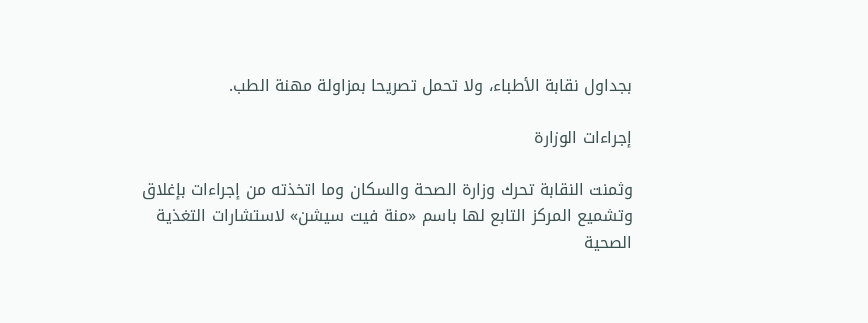بجداول نقابة الأطباء، ولا تحمل تصريحا بمزاولة مهنة الطب.

إجراءات الوزارة

وثمنت النقابة تحرك وزارة الصحة والسكان وما اتخذته من إجراءات بإغلاق وتشميع المركز التابع لها باسم «منة فيت سيشن» لاستشارات التغذية الصحية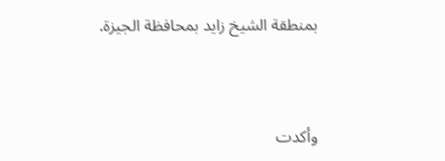بمنطقة الشيخ زايد بمحافظة الجيزة.



وأكدت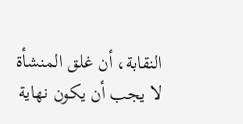النقابة، أن غلق المنشأة لا يجب أن يكون نهاية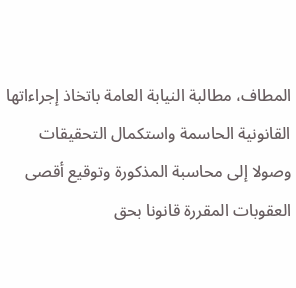المطاف، مطالبة النيابة العامة باتخاذ إجراءاتها القانونية الحاسمة واستكمال التحقيقات وصولا إلى محاسبة المذكورة وتوقيع أقصى العقوبات المقررة قانونا بحق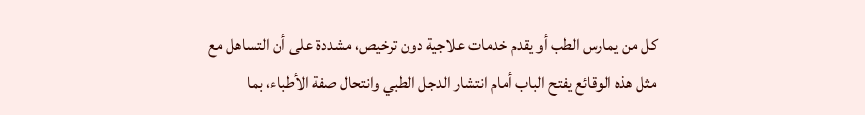كل من يمارس الطب أو يقدم خدمات علاجية دون ترخيص، مشددة على أن التساهل مع مثل هذه الوقائع يفتح الباب أمام انتشار الدجل الطبي وانتحال صفة الأطباء، بما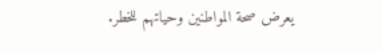يعرض صحة المواطنين وحياتهم للخطر.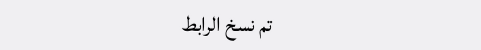تم نسخ الرابط